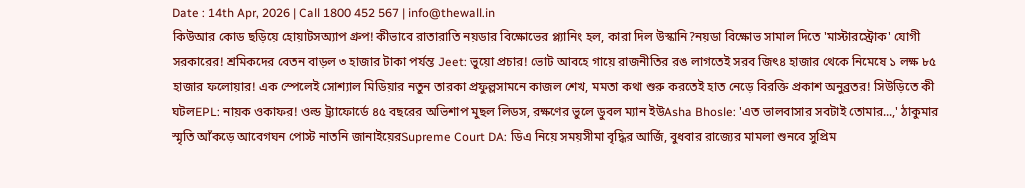Date : 14th Apr, 2026 | Call 1800 452 567 | info@thewall.in
কিউআর কোড ছড়িয়ে হোয়াটসঅ্যাপ গ্রুপ! কীভাবে রাতারাতি নয়ডার বিক্ষোভের প্ল্যানিং হল, কারা দিল উস্কানি?নয়ডা বিক্ষোভ সামাল দিতে 'মাস্টারস্ট্রোক' যোগী সরকারের! শ্রমিকদের বেতন বাড়ল ৩ হাজার টাকা পর্যন্ত Jeet: ভুয়ো প্রচার! ভোট আবহে গায়ে রাজনীতির রঙ লাগতেই সরব জিৎ৪ হাজার থেকে নিমেষে ১ লক্ষ ৮৫ হাজার ফলোয়ার! এক স্পেলেই সোশ্যাল মিডিয়ার নতুন তারকা প্রফুল্লসামনে কাজল শেখ, মমতা কথা শুরু করতেই হাত নেড়ে বিরক্তি প্রকাশ অনুব্রতর! সিউড়িতে কী ঘটলEPL: নায়ক ওকাফর! ওল্ড ট্র্যাফোর্ডে ৪৫ বছরের অভিশাপ মুছল লিডস, রক্ষণের ভুলে ডুবল ম্যান ইউAsha Bhosle: 'এত ভালবাসার সবটাই তোমার...,' ঠাকুমার স্মৃতি আঁকড়ে আবেগঘন পোস্ট নাতনি জানাইয়েরSupreme Court DA: ডিএ নিয়ে সময়সীমা বৃদ্ধির আর্জি, বুধবার রাজ্যের মামলা শুনবে সুপ্রিম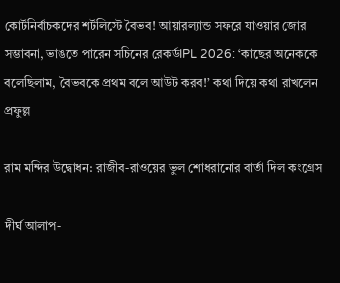কোর্টনির্বাচকদের শর্টলিস্টে বৈভব! আয়ারল্যান্ড সফরে যাওয়ার জোর সম্ভাবনা, ভাঙতে পারেন সচিনের রেকর্ডIPL 2026: ‘কাছের অনেককে বলেছিলাম, বৈভবকে প্রথম বলে আউট করব!’ কথা দিয়ে কথা রাখলেন প্রফুল্ল

রাম মন্দির উদ্বোধন: রাজীব-রাওয়ের ভুল শোধরানোর বার্তা দিল কংগ্রেস

দীর্ঘ আলাপ-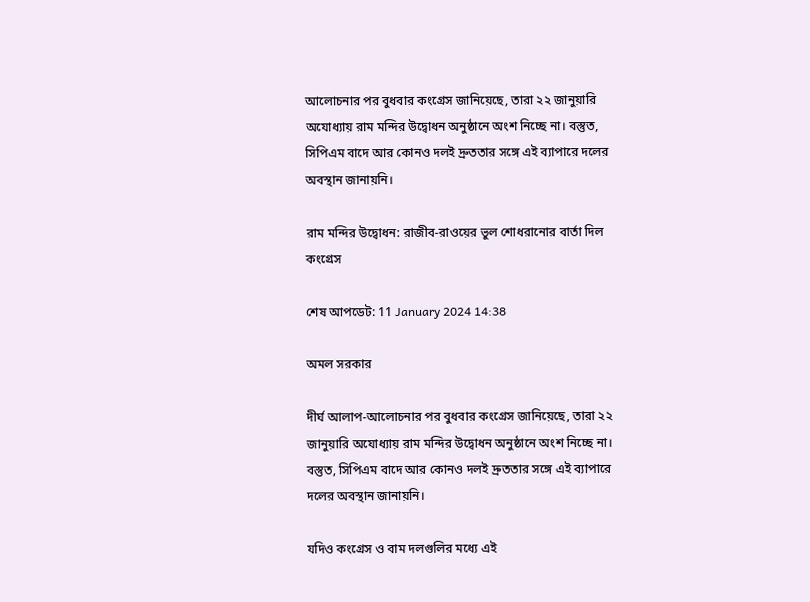আলোচনার পর বুধবার কংগ্রেস জানিয়েছে, তারা ২২ জানুয়ারি অযোধ্যায় রাম মন্দির উদ্বোধন অনুষ্ঠানে অংশ নিচ্ছে না। বস্তুত, সিপিএম বাদে আর কোনও দলই দ্রুততার সঙ্গে এই ব্যাপারে দলের অবস্থান জানায়নি।

রাম মন্দির উদ্বোধন: রাজীব-রাওয়ের ভুল শোধরানোর বার্তা দিল কংগ্রেস

শেষ আপডেট: 11 January 2024 14:38

অমল সরকার

দীর্ঘ আলাপ-আলোচনার পর বুধবার কংগ্রেস জানিয়েছে, তারা ২২ জানুয়ারি অযোধ্যায় রাম মন্দির উদ্বোধন অনুষ্ঠানে অংশ নিচ্ছে না। বস্তুত, সিপিএম বাদে আর কোনও দলই দ্রুততার সঙ্গে এই ব্যাপারে দলের অবস্থান জানায়নি।

যদিও কংগ্রেস ও বাম দলগুলির মধ্যে এই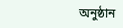অনুষ্ঠান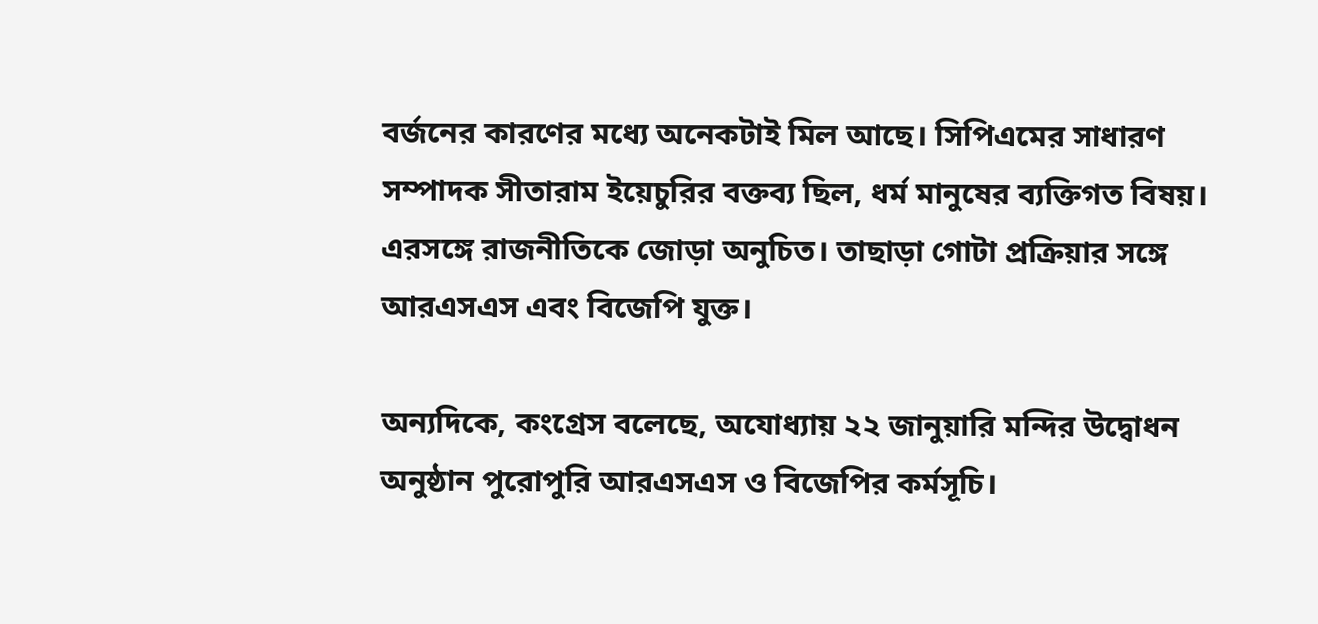বর্জনের কারণের মধ্যে অনেকটাই মিল আছে। সিপিএমের সাধারণ সম্পাদক সীতারাম ইয়েচুরির বক্তব্য ছিল, ধর্ম মানুষের ব্যক্তিগত বিষয়। এরসঙ্গে রাজনীতিকে জোড়া অনুচিত। তাছাড়া গোটা প্রক্রিয়ার সঙ্গে আরএসএস এবং বিজেপি যুক্ত।

অন্যদিকে, কংগ্রেস বলেছে, অযোধ্যায় ২২ জানুয়ারি মন্দির উদ্বোধন অনুষ্ঠান পুরোপুরি আরএসএস ও বিজেপির কর্মসূচি।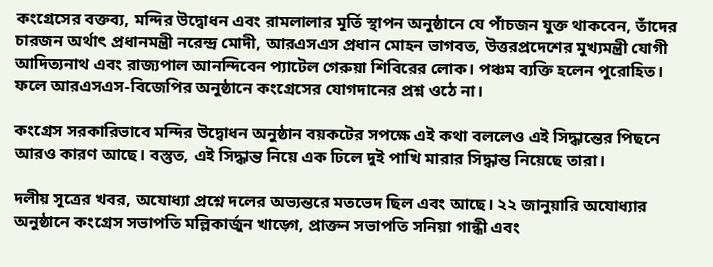কংগ্রেসের বক্তব্য, মন্দির উদ্বোধন এবং রামলালার মূর্তি স্থাপন অনুষ্ঠানে যে পাঁচজন যুক্ত থাকবেন, তাঁদের চারজন অর্থাৎ প্রধানমন্ত্রী নরেন্দ্র মোদী, আরএসএস প্রধান মোহন ভাগবত, উত্তরপ্রদেশের মুখ্যমন্ত্রী যোগী আদিত্যনাথ এবং রাজ্যপাল আনন্দিবেন প্যাটেল গেরুয়া শিবিরের লোক। পঞ্চম ব্যক্তি হলেন পুরোহিত। ফলে আরএসএস-বিজেপির অনুষ্ঠানে কংগ্রেসের যোগদানের প্রশ্ন ওঠে না।

কংগ্রেস সরকারিভাবে মন্দির উদ্বোধন অনুষ্ঠান বয়কটের সপক্ষে এই কথা বললেও এই সিদ্ধান্তের পিছনে আরও কারণ আছে। বস্তুত, এই সিদ্ধান্ত নিয়ে এক ঢিলে দুই পাখি মারার সিদ্ধান্ত নিয়েছে তারা।

দলীয় সূত্রের খবর, অযোধ্যা প্রশ্নে দলের অভ্যন্তরে মতভেদ ছিল এবং আছে। ২২ জানুয়ারি অযোধ্যার অনুষ্ঠানে কংগ্রেস সভাপতি মল্লিকার্জুন খাড়্গে, প্রাক্তন সভাপতি সনিয়া গান্ধী এবং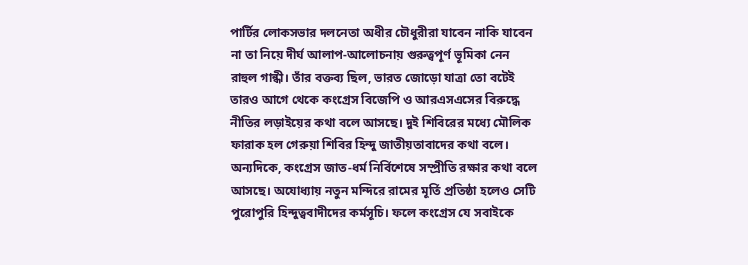পার্টির লোকসভার দলনেতা অধীর চৌধুরীরা যাবেন নাকি যাবেন না তা নিয়ে দীর্ঘ আলাপ-আলোচনায় গুরুত্বপূর্ণ ভূমিকা নেন রাহুল গান্ধী। তাঁর বক্তব্য ছিল, ভারত জোড়ো যাত্রা তো বটেই তারও আগে থেকে কংগ্রেস বিজেপি ও আরএসএসের বিরুদ্ধে নীতির লড়াইয়ের কথা বলে আসছে। দুই শিবিরের মধ্যে মৌলিক ফারাক হল গেরুয়া শিবির হিন্দু জাতীয়তাবাদের কথা বলে। অন্যদিকে, কংগ্রেস জাত-ধর্ম নির্বিশেষে সম্প্রীতি রক্ষার কথা বলে আসছে। অযোধ্যায় নতুন মন্দিরে রামের মূর্তি প্রতিষ্ঠা হলেও সেটি পুরোপুরি হিন্দুত্ববাদীদের কর্মসূচি। ফলে কংগ্রেস যে সবাইকে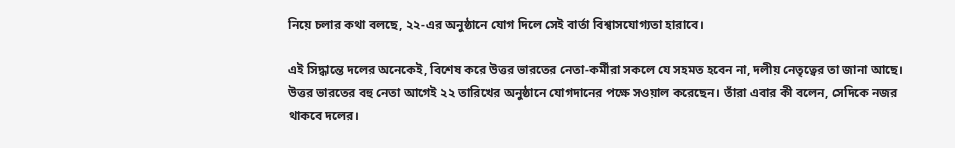নিয়ে চলার কথা বলছে, ২২-এর অনুষ্ঠানে যোগ দিলে সেই বার্তা বিশ্বাসযোগ্যতা হারাবে।

এই সিদ্ধান্তে দলের অনেকেই, বিশেষ করে উত্তর ভারতের নেতা-কর্মীরা সকলে যে সহমত হবেন না, দলীয় নেতৃত্বের তা জানা আছে। উত্তর ভারতের বহু নেতা আগেই ২২ তারিখের অনুষ্ঠানে যোগদানের পক্ষে সওয়াল করেছেন। তাঁরা এবার কী বলেন, সেদিকে নজর থাকবে দলের।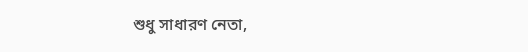শুধু সাধারণ নেতা,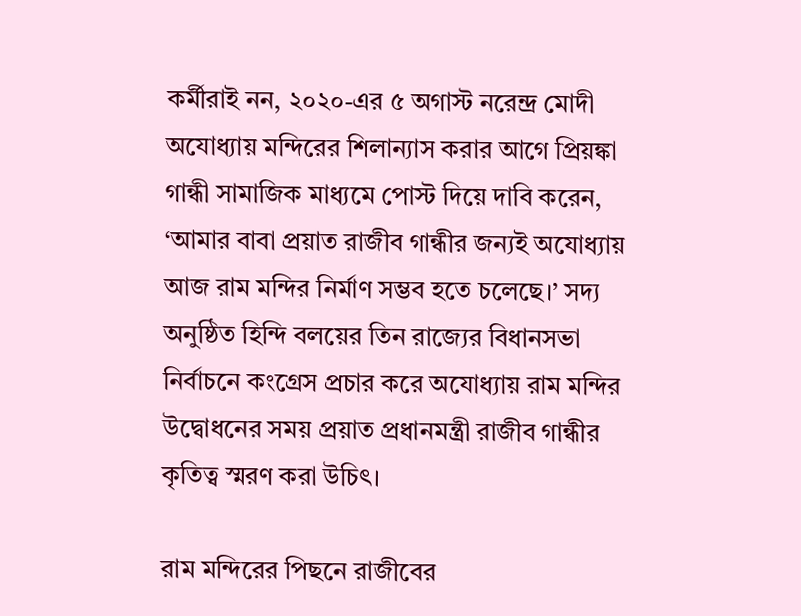কর্মীরাই নন, ২০২০-এর ৫ অগাস্ট নরেন্দ্র মোদী অযোধ্যায় মন্দিরের শিলান্যাস করার আগে প্রিয়ঙ্কা গান্ধী সামাজিক মাধ্যমে পোস্ট দিয়ে দাবি করেন, ‘আমার বাবা প্রয়াত রাজীব গান্ধীর জন্যই অযোধ্যায় আজ রাম মন্দির নির্মাণ সম্ভব হতে চলেছে।’ সদ্য অনুষ্ঠিত হিন্দি বলয়ের তিন রাজ্যের বিধানসভা নির্বাচনে কংগ্রেস প্রচার করে অযোধ্যায় রাম মন্দির উদ্বোধনের সময় প্রয়াত প্রধানমন্ত্রী রাজীব গান্ধীর কৃতিত্ব স্মরণ করা উচিৎ।

রাম মন্দিরের পিছনে রাজীবের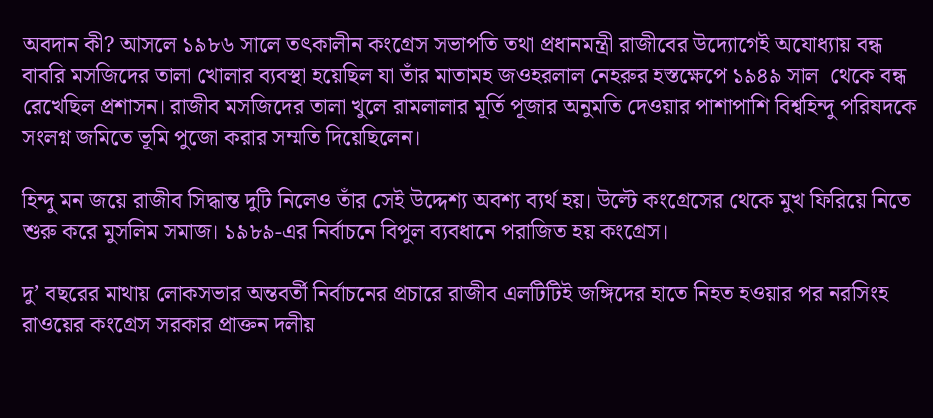অবদান কী? আসলে ১৯৮৬ সালে তৎকালীন কংগ্রেস সভাপতি তথা প্রধানমন্ত্রী রাজীবের উদ্যোগেই অযোধ্যায় বন্ধ বাবরি মসজিদের তালা খোলার ব্যবস্থা হয়েছিল যা তাঁর মাতামহ জওহরলাল নেহরুর হস্তক্ষেপে ১৯৪৯ সাল  থেকে বন্ধ রেখেছিল প্রশাসন। রাজীব মসজিদের তালা খুলে রামলালার মূর্তি পূজার অনুমতি দেওয়ার পাশাপাশি বিশ্বহিন্দু পরিষদকে সংলগ্ন জমিতে ভূমি পুজো করার সম্মতি দিয়েছিলেন।

হিন্দু মন জয়ে রাজীব সিদ্ধান্ত দুটি নিলেও তাঁর সেই উদ্দেশ্য অবশ্য ব্যর্থ হয়। উল্টে কংগ্রেসের থেকে মুখ ফিরিয়ে নিতে শুরু করে মুসলিম সমাজ। ১৯৮৯-এর নির্বাচনে বিপুল ব্যবধানে পরাজিত হয় কংগ্রেস।

দু’ বছরের মাথায় লোকসভার অন্তবর্তী নির্বাচনের প্রচারে রাজীব এলটিটিই জঙ্গিদের হাতে নিহত হওয়ার পর নরসিংহ রাওয়ের কংগ্রেস সরকার প্রাক্তন দলীয়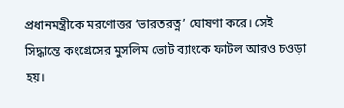প্রধানমন্ত্রীকে মরণোত্তর ‘ভারতরত্ন’ ঘোষণা করে। সেই সিদ্ধান্তে কংগ্রেসের মুসলিম ভোট ব্যাংকে ফাটল আরও চওড়া হয়।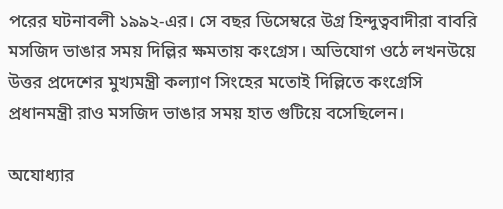পরের ঘটনাবলী ১৯৯২-এর। সে বছর ডিসেম্বরে উগ্র হিন্দুত্ববাদীরা বাবরি মসজিদ ভাঙার সময় দিল্লির ক্ষমতায় কংগ্রেস। অভিযোগ ওঠে লখনউয়ে উত্তর প্রদেশের মুখ্যমন্ত্রী কল্যাণ সিংহের মতোই দিল্লিতে কংগ্রেসি প্রধানমন্ত্রী রাও মসজিদ ভাঙার সময় হাত গুটিয়ে বসেছিলেন।

অযোধ্যার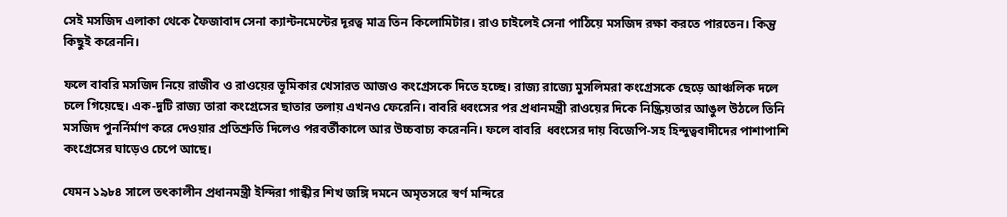সেই মসজিদ এলাকা থেকে ফৈজাবাদ সেনা ক্যান্টনমেন্টের দূরত্ব মাত্র তিন কিলোমিটার। রাও চাইলেই সেনা পাঠিয়ে মসজিদ রক্ষা করতে পারতেন। কিন্তু কিছুই করেননি।

ফলে বাবরি মসজিদ নিয়ে রাজীব ও রাওয়ের ভূমিকার খেসারত আজও কংগ্রেসকে দিতে হচ্ছে। রাজ্য রাজ্যে মুসলিমরা কংগ্রেসকে ছেড়ে আঞ্চলিক দলে চলে গিয়েছে। এক-দুটি রাজ্য তারা কংগ্রেসের ছাতার তলায় এখনও ফেরেনি। বাবরি ধ্বংসের পর প্রধানমন্ত্রী রাওয়ের দিকে নিষ্ক্রিয়তার আঙুল উঠলে তিনি মসজিদ পুনর্নির্মাণ করে দেওয়ার প্রতিশ্রুতি দিলেও পরবর্তীকালে আর উচ্চবাচ্য করেননি। ফলে বাবরি  ধ্বংসের দায় বিজেপি-সহ হিন্দুত্ববাদীদের পাশাপাশি কংগ্রেসের ঘাড়েও চেপে আছে।

যেমন ১৯৮৪ সালে তৎকালীন প্রধানমন্ত্রী ইন্দিরা গান্ধীর শিখ জঙ্গি দমনে অমৃতসরে স্বর্ণ মন্দিরে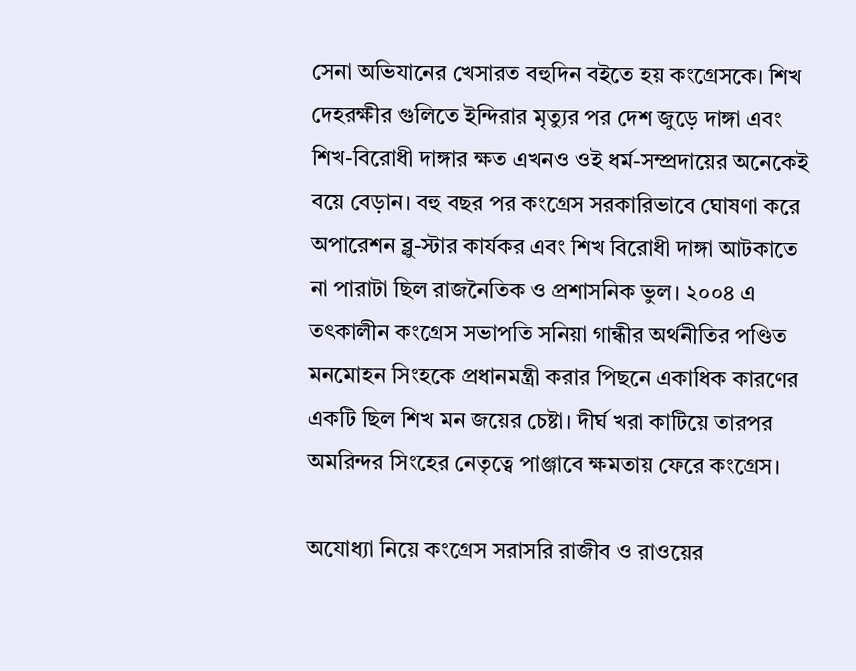সেনা অভিযানের খেসারত বহুদিন বইতে হয় কংগ্রেসকে। শিখ দেহরক্ষীর গুলিতে ইন্দিরার মৃত্যুর পর দেশ জুড়ে দাঙ্গা এবং শিখ-বিরোধী দাঙ্গার ক্ষত এখনও ওই ধর্ম-সম্প্রদায়ের অনেকেই বয়ে বেড়ান। বহু বছর পর কংগ্রেস সরকারিভাবে ঘোষণা করে অপারেশন ব্লু-স্টার কার্যকর এবং শিখ বিরোধী দাঙ্গা আটকাতে না পারাটা ছিল রাজনৈতিক ও প্রশাসনিক ভুল। ২০০৪ এ তৎকালীন কংগ্রেস সভাপতি সনিয়া গান্ধীর অর্থনীতির পণ্ডিত মনমোহন সিংহকে প্রধানমন্ত্রী করার পিছনে একাধিক কারণের একটি ছিল শিখ মন জয়ের চেষ্টা। দীর্ঘ খরা কাটিয়ে তারপর অমরিন্দর সিংহের নেতৃত্বে পাঞ্জাবে ক্ষমতায় ফেরে কংগ্রেস।

অযোধ্যা নিয়ে কংগ্রেস সরাসরি রাজীব ও রাওয়ের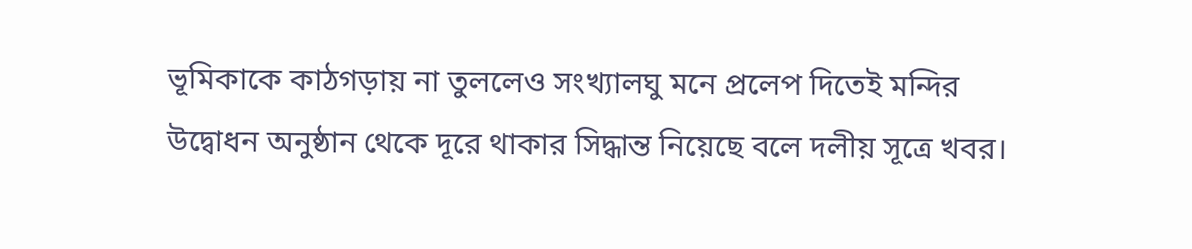ভূমিকাকে কাঠগড়ায় না তুললেও সংখ্যালঘু মনে প্রলেপ দিতেই মন্দির উদ্বোধন অনুষ্ঠান থেকে দূরে থাকার সিদ্ধান্ত নিয়েছে বলে দলীয় সূত্রে খবর।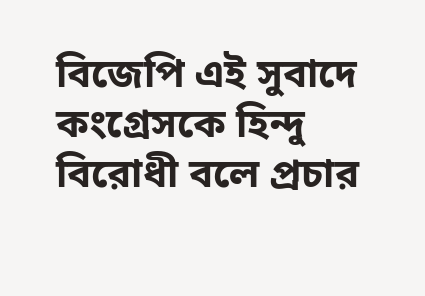বিজেপি এই সুবাদে কংগ্রেসকে হিন্দু বিরোধী বলে প্রচার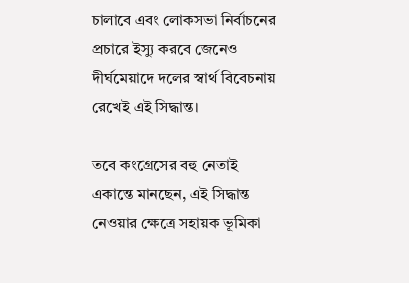চালাবে এবং লোকসভা নির্বাচনের প্রচারে ইস্যু করবে জেনেও দীর্ঘমেয়াদে দলের স্বার্থ বিবেচনায় রেখেই এই সিদ্ধান্ত।

তবে কংগ্রেসের বহু নেতাই একান্তে মানছেন, এই সিদ্ধান্ত নেওয়ার ক্ষেত্রে সহায়ক ভূমিকা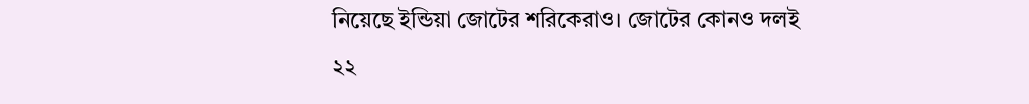নিয়েছে ইন্ডিয়া জোটের শরিকেরাও। জোটের কোনও দলই ২২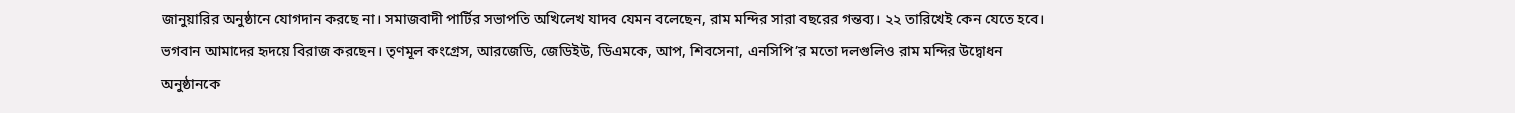জানুয়ারির অনুষ্ঠানে যোগদান করছে না। সমাজবাদী পার্টির সভাপতি অখিলেখ যাদব যেমন বলেছেন, রাম মন্দির সারা বছরের গন্তব্য। ২২ তারিখেই কেন যেতে হবে। ভগবান আমাদের হৃদয়ে বিরাজ করছেন। তৃণমূল কংগ্রেস, আরজেডি, জেডিইউ, ডিএমকে, আপ, শিবসেনা, এনসিপি’র মতো দলগুলিও রাম মন্দির উদ্বোধন অনুষ্ঠানকে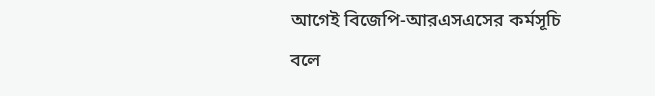আগেই বিজেপি-আরএসএসের কর্মসূচি বলে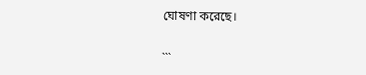ঘোষণা করেছে।


```